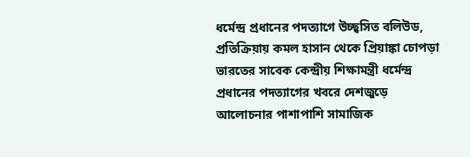ধর্মেন্দ্র প্রধানের পদত্যাগে উচ্ছ্বসিত বলিউড, প্রতিক্রিয়ায় কমল হাসান থেকে প্রিয়াঙ্কা চোপড়া
ভারতের সাবেক কেন্দ্রীয় শিক্ষামন্ত্রী ধর্মেন্দ্র প্রধানের পদত্যাগের খবরে দেশজুড়ে আলোচনার পাশাপাশি সামাজিক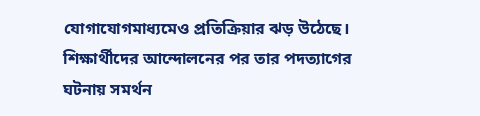যোগাযোগমাধ্যমেও প্রতিক্রিয়ার ঝড় উঠেছে। শিক্ষার্থীদের আন্দোলনের পর তার পদত্যাগের ঘটনায় সমর্থন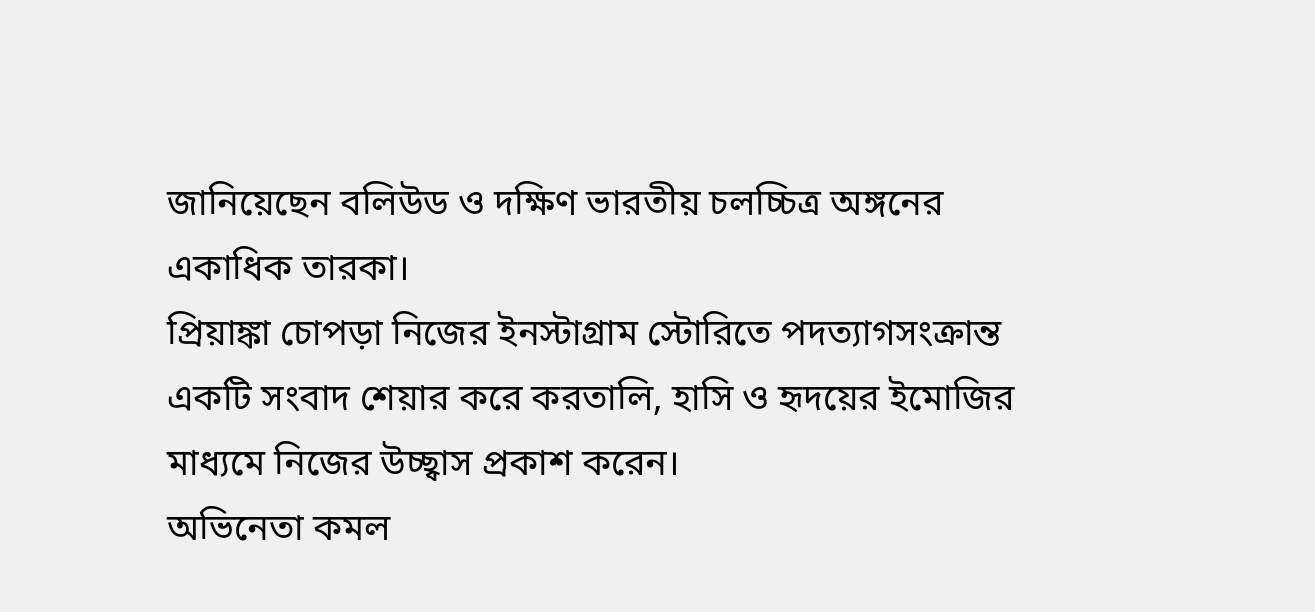জানিয়েছেন বলিউড ও দক্ষিণ ভারতীয় চলচ্চিত্র অঙ্গনের একাধিক তারকা।
প্রিয়াঙ্কা চোপড়া নিজের ইনস্টাগ্রাম স্টোরিতে পদত্যাগসংক্রান্ত একটি সংবাদ শেয়ার করে করতালি, হাসি ও হৃদয়ের ইমোজির মাধ্যমে নিজের উচ্ছ্বাস প্রকাশ করেন।
অভিনেতা কমল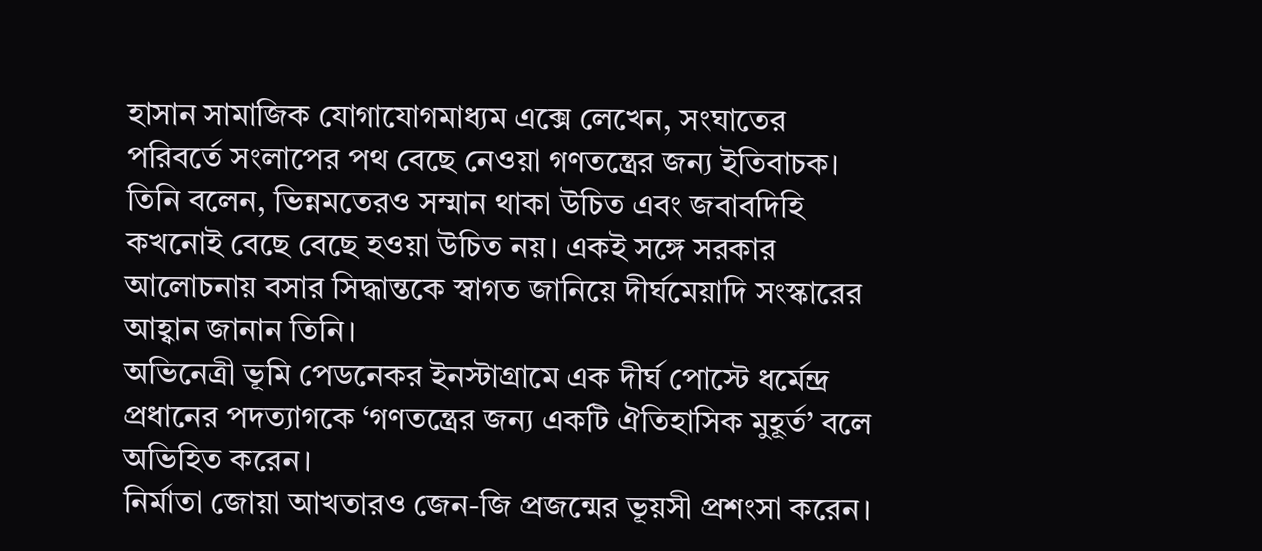হাসান সামাজিক যোগাযোগমাধ্যম এক্সে লেখেন, সংঘাতের পরিবর্তে সংলাপের পথ বেছে নেওয়া গণতন্ত্রের জন্য ইতিবাচক। তিনি বলেন, ভিন্নমতেরও সম্মান থাকা উচিত এবং জবাবদিহি কখনোই বেছে বেছে হওয়া উচিত নয়। একই সঙ্গে সরকার আলোচনায় বসার সিদ্ধান্তকে স্বাগত জানিয়ে দীর্ঘমেয়াদি সংস্কারের আহ্বান জানান তিনি।
অভিনেত্রী ভূমি পেডনেকর ইনস্টাগ্রামে এক দীর্ঘ পোস্টে ধর্মেন্দ্র প্রধানের পদত্যাগকে ‘গণতন্ত্রের জন্য একটি ঐতিহাসিক মুহূর্ত’ বলে অভিহিত করেন।
নির্মাতা জোয়া আখতারও জেন-জি প্রজন্মের ভূয়সী প্রশংসা করেন।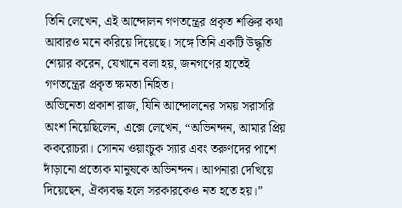তিনি লেখেন, এই আন্দোলন গণতন্ত্রের প্রকৃত শক্তির কথা আবারও মনে করিয়ে দিয়েছে। সঙ্গে তিনি একটি উদ্ধৃতি শেয়ার করেন, যেখানে বলা হয়, জনগণের হাতেই গণতন্ত্রের প্রকৃত ক্ষমতা নিহিত।
অভিনেতা প্রকাশ রাজ, যিনি আন্দোলনের সময় সরাসরি অংশ নিয়েছিলেন, এক্সে লেখেন, “অভিনন্দন, আমার প্রিয় ককরোচরা। সোনম ওয়াংচুক স্যার এবং তরুণদের পাশে দাঁড়ানো প্রত্যেক মানুষকে অভিনন্দন। আপনারা দেখিয়ে দিয়েছেন, ঐক্যবদ্ধ হলে সরকারকেও নত হতে হয়।”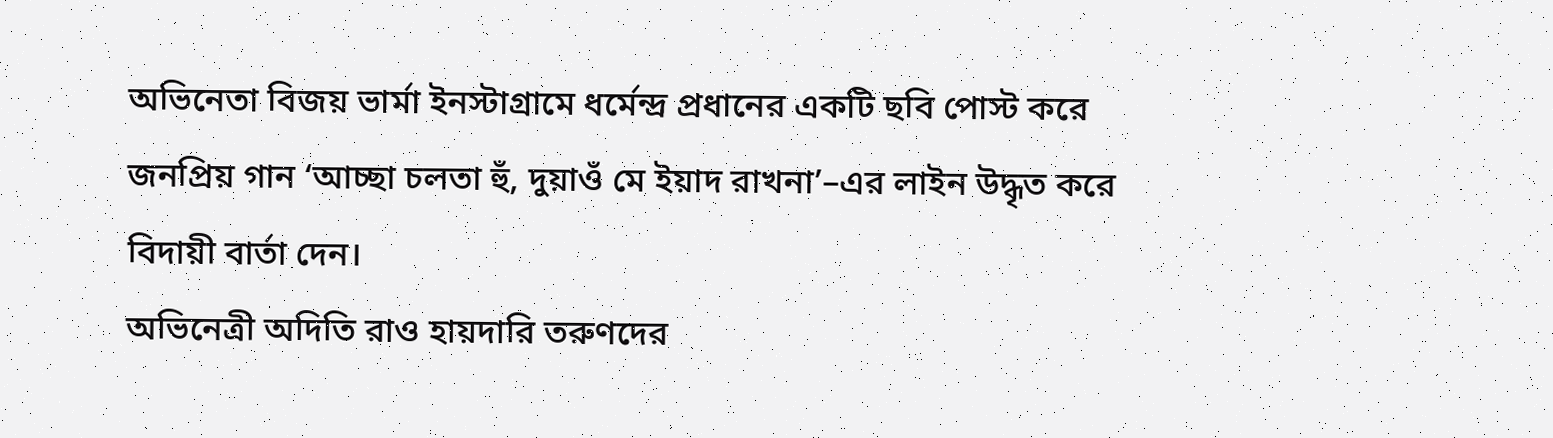অভিনেতা বিজয় ভার্মা ইনস্টাগ্রামে ধর্মেন্দ্র প্রধানের একটি ছবি পোস্ট করে জনপ্রিয় গান ‘আচ্ছা চলতা হুঁ, দুয়াওঁ মে ইয়াদ রাখনা’–এর লাইন উদ্ধৃত করে বিদায়ী বার্তা দেন।
অভিনেত্রী অদিতি রাও হায়দারি তরুণদের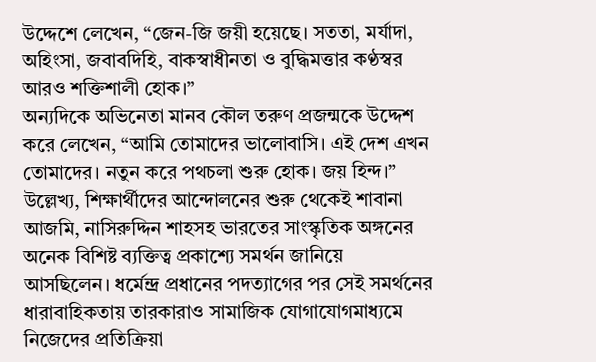উদ্দেশে লেখেন, “জেন-জি জয়ী হয়েছে। সততা, মর্যাদা, অহিংসা, জবাবদিহি, বাকস্বাধীনতা ও বুদ্ধিমত্তার কণ্ঠস্বর আরও শক্তিশালী হোক।”
অন্যদিকে অভিনেতা মানব কৌল তরুণ প্রজন্মকে উদ্দেশ করে লেখেন, “আমি তোমাদের ভালোবাসি। এই দেশ এখন তোমাদের। নতুন করে পথচলা শুরু হোক। জয় হিন্দ।”
উল্লেখ্য, শিক্ষার্থীদের আন্দোলনের শুরু থেকেই শাবানা আজমি, নাসিরুদ্দিন শাহসহ ভারতের সাংস্কৃতিক অঙ্গনের অনেক বিশিষ্ট ব্যক্তিত্ব প্রকাশ্যে সমর্থন জানিয়ে আসছিলেন। ধর্মেন্দ্র প্রধানের পদত্যাগের পর সেই সমর্থনের ধারাবাহিকতায় তারকারাও সামাজিক যোগাযোগমাধ্যমে নিজেদের প্রতিক্রিয়া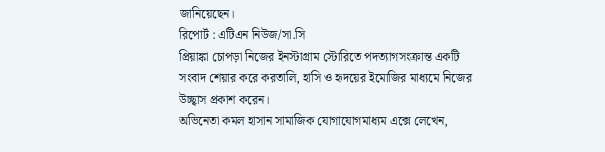জানিয়েছেন।
রিপোর্ট : এটিএন নিউজ/সা.সি
প্রিয়াঙ্কা চোপড়া নিজের ইনস্টাগ্রাম স্টোরিতে পদত্যাগসংক্রান্ত একটি সংবাদ শেয়ার করে করতালি, হাসি ও হৃদয়ের ইমোজির মাধ্যমে নিজের উচ্ছ্বাস প্রকাশ করেন।
অভিনেতা কমল হাসান সামাজিক যোগাযোগমাধ্যম এক্সে লেখেন,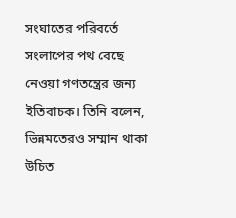সংঘাতের পরিবর্তে সংলাপের পথ বেছে নেওয়া গণতন্ত্রের জন্য ইতিবাচক। তিনি বলেন, ভিন্নমতেরও সম্মান থাকা উচিত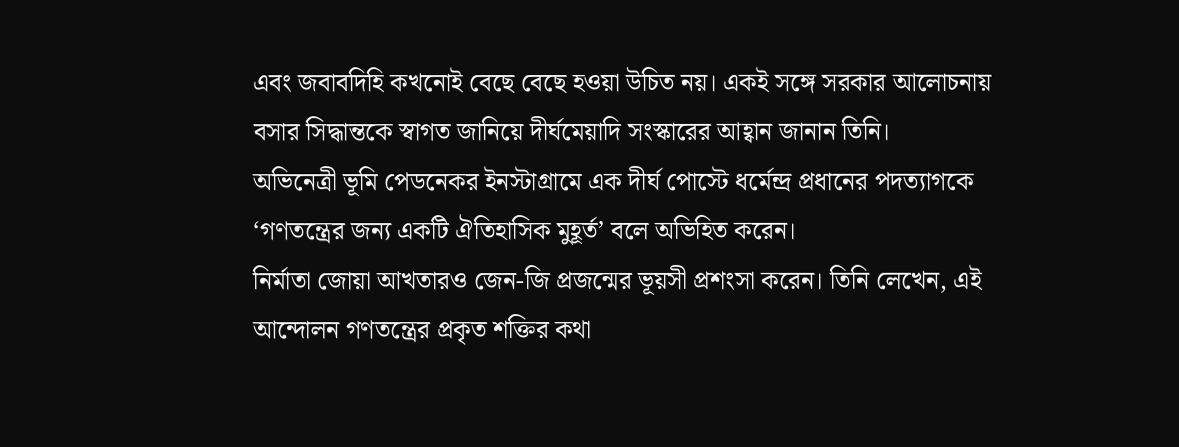এবং জবাবদিহি কখনোই বেছে বেছে হওয়া উচিত নয়। একই সঙ্গে সরকার আলোচনায় বসার সিদ্ধান্তকে স্বাগত জানিয়ে দীর্ঘমেয়াদি সংস্কারের আহ্বান জানান তিনি।
অভিনেত্রী ভূমি পেডনেকর ইনস্টাগ্রামে এক দীর্ঘ পোস্টে ধর্মেন্দ্র প্রধানের পদত্যাগকে ‘গণতন্ত্রের জন্য একটি ঐতিহাসিক মুহূর্ত’ বলে অভিহিত করেন।
নির্মাতা জোয়া আখতারও জেন-জি প্রজন্মের ভূয়সী প্রশংসা করেন। তিনি লেখেন, এই আন্দোলন গণতন্ত্রের প্রকৃত শক্তির কথা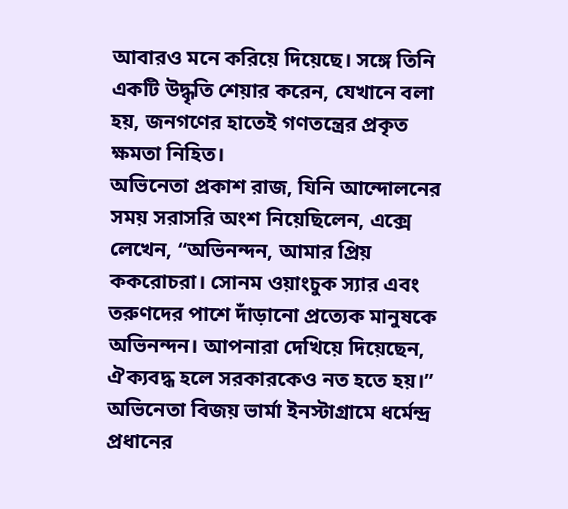আবারও মনে করিয়ে দিয়েছে। সঙ্গে তিনি একটি উদ্ধৃতি শেয়ার করেন, যেখানে বলা হয়, জনগণের হাতেই গণতন্ত্রের প্রকৃত ক্ষমতা নিহিত।
অভিনেতা প্রকাশ রাজ, যিনি আন্দোলনের সময় সরাসরি অংশ নিয়েছিলেন, এক্সে লেখেন, “অভিনন্দন, আমার প্রিয় ককরোচরা। সোনম ওয়াংচুক স্যার এবং তরুণদের পাশে দাঁড়ানো প্রত্যেক মানুষকে অভিনন্দন। আপনারা দেখিয়ে দিয়েছেন, ঐক্যবদ্ধ হলে সরকারকেও নত হতে হয়।”
অভিনেতা বিজয় ভার্মা ইনস্টাগ্রামে ধর্মেন্দ্র প্রধানের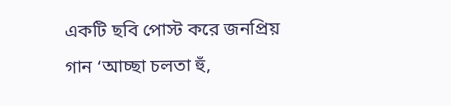একটি ছবি পোস্ট করে জনপ্রিয় গান ‘আচ্ছা চলতা হুঁ,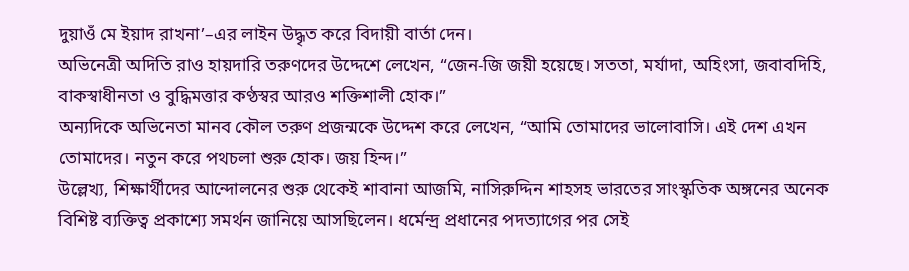দুয়াওঁ মে ইয়াদ রাখনা’–এর লাইন উদ্ধৃত করে বিদায়ী বার্তা দেন।
অভিনেত্রী অদিতি রাও হায়দারি তরুণদের উদ্দেশে লেখেন, “জেন-জি জয়ী হয়েছে। সততা, মর্যাদা, অহিংসা, জবাবদিহি, বাকস্বাধীনতা ও বুদ্ধিমত্তার কণ্ঠস্বর আরও শক্তিশালী হোক।”
অন্যদিকে অভিনেতা মানব কৌল তরুণ প্রজন্মকে উদ্দেশ করে লেখেন, “আমি তোমাদের ভালোবাসি। এই দেশ এখন তোমাদের। নতুন করে পথচলা শুরু হোক। জয় হিন্দ।”
উল্লেখ্য, শিক্ষার্থীদের আন্দোলনের শুরু থেকেই শাবানা আজমি, নাসিরুদ্দিন শাহসহ ভারতের সাংস্কৃতিক অঙ্গনের অনেক বিশিষ্ট ব্যক্তিত্ব প্রকাশ্যে সমর্থন জানিয়ে আসছিলেন। ধর্মেন্দ্র প্রধানের পদত্যাগের পর সেই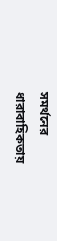সমর্থনের ধারাবাহিকতায়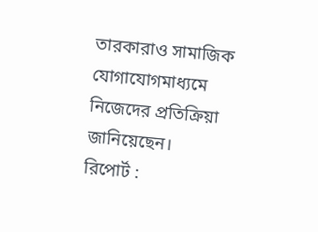তারকারাও সামাজিক যোগাযোগমাধ্যমে নিজেদের প্রতিক্রিয়া জানিয়েছেন।
রিপোর্ট :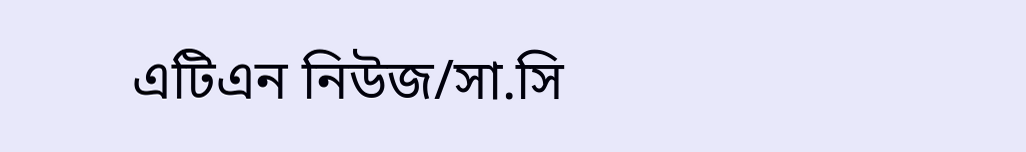এটিএন নিউজ/সা.সি